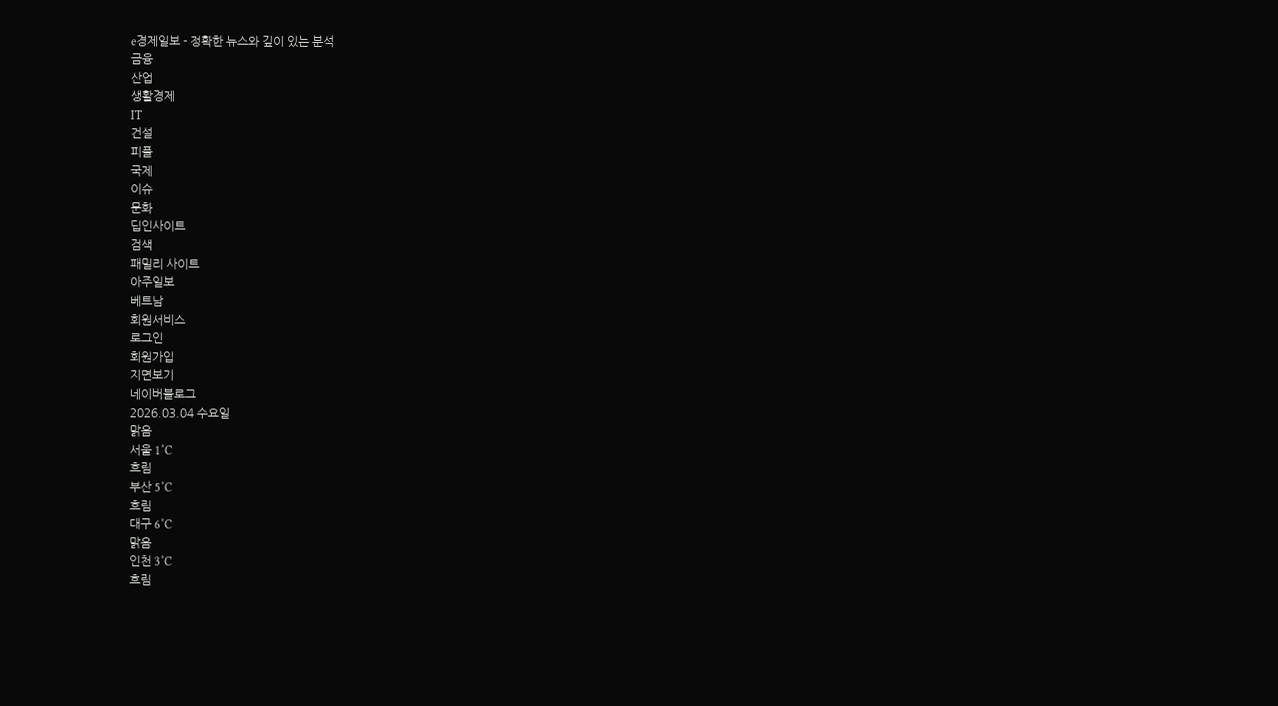e경제일보 - 정확한 뉴스와 깊이 있는 분석
금융
산업
생활경제
IT
건설
피플
국제
이슈
문화
딥인사이트
검색
패밀리 사이트
아주일보
베트남
회원서비스
로그인
회원가입
지면보기
네이버블로그
2026.03.04 수요일
맑음
서울 1˚C
흐림
부산 5˚C
흐림
대구 6˚C
맑음
인천 3˚C
흐림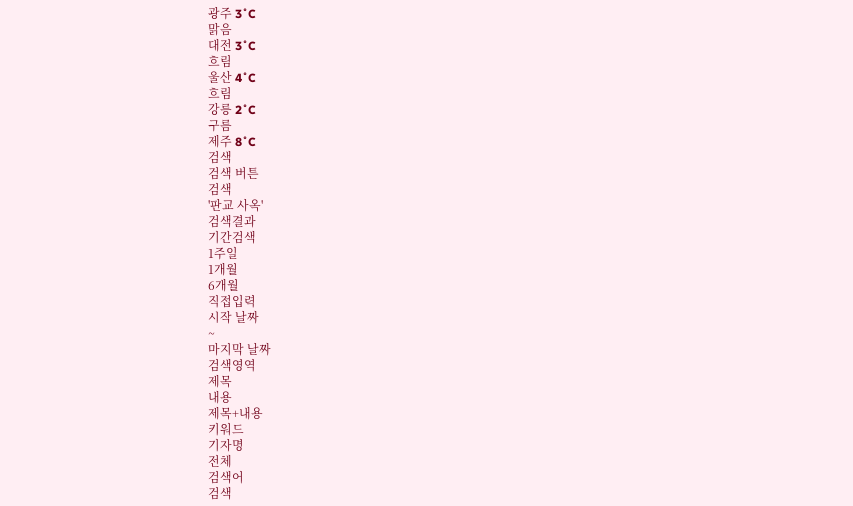광주 3˚C
맑음
대전 3˚C
흐림
울산 4˚C
흐림
강릉 2˚C
구름
제주 8˚C
검색
검색 버튼
검색
'판교 사옥'
검색결과
기간검색
1주일
1개월
6개월
직접입력
시작 날짜
~
마지막 날짜
검색영역
제목
내용
제목+내용
키워드
기자명
전체
검색어
검색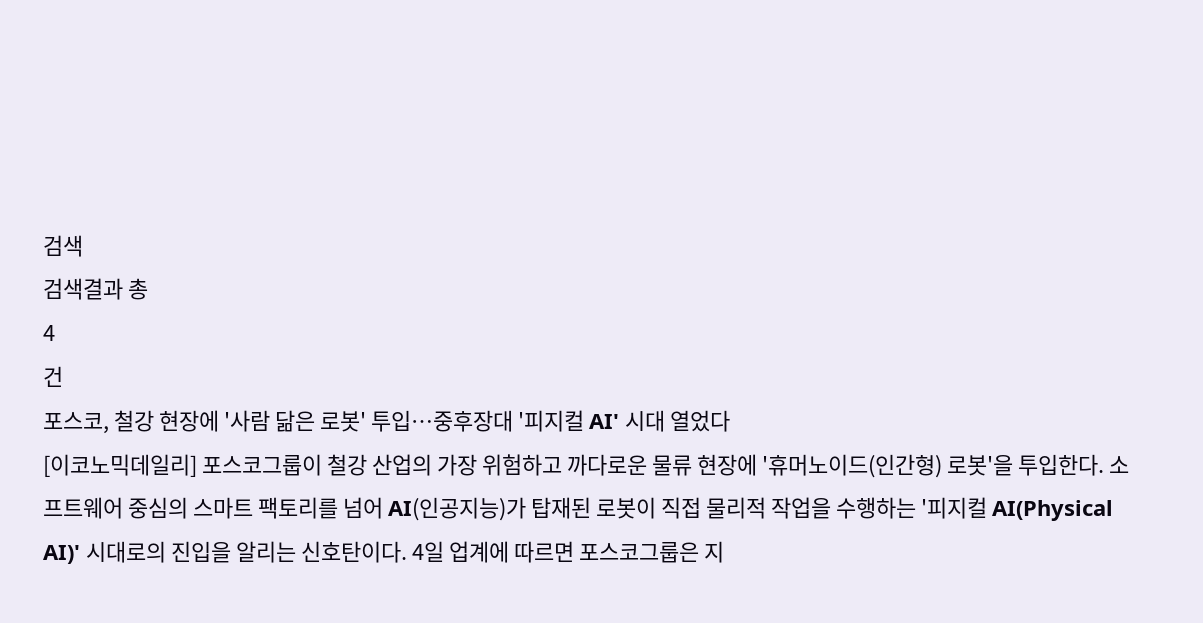검색
검색결과 총
4
건
포스코, 철강 현장에 '사람 닮은 로봇' 투입…중후장대 '피지컬 AI' 시대 열었다
[이코노믹데일리] 포스코그룹이 철강 산업의 가장 위험하고 까다로운 물류 현장에 '휴머노이드(인간형) 로봇'을 투입한다. 소프트웨어 중심의 스마트 팩토리를 넘어 AI(인공지능)가 탑재된 로봇이 직접 물리적 작업을 수행하는 '피지컬 AI(Physical AI)' 시대로의 진입을 알리는 신호탄이다. 4일 업계에 따르면 포스코그룹은 지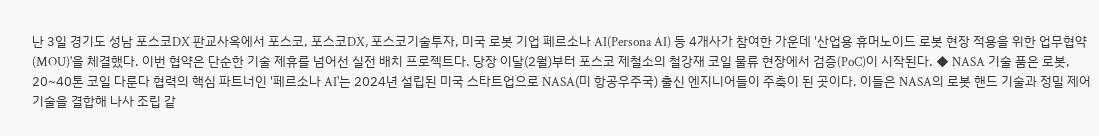난 3일 경기도 성남 포스코DX 판교사옥에서 포스코, 포스코DX, 포스코기술투자, 미국 로봇 기업 페르소나 AI(Persona AI) 등 4개사가 참여한 가운데 '산업용 휴머노이드 로봇 현장 적용을 위한 업무협약(MOU)'을 체결했다. 이번 협약은 단순한 기술 제휴를 넘어선 실전 배치 프로젝트다. 당장 이달(2월)부터 포스코 제철소의 철강재 코일 물류 현장에서 검증(PoC)이 시작된다. ◆ NASA 기술 품은 로봇, 20~40톤 코일 다룬다 협력의 핵심 파트너인 '페르소나 AI'는 2024년 설립된 미국 스타트업으로 NASA(미 항공우주국) 출신 엔지니어들이 주축이 된 곳이다. 이들은 NASA의 로봇 핸드 기술과 정밀 제어 기술을 결합해 나사 조립 같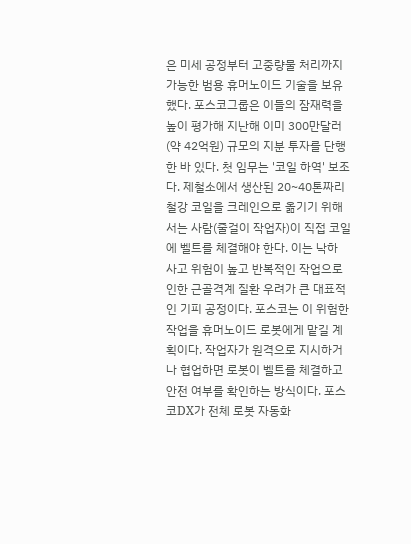은 미세 공정부터 고중량물 처리까지 가능한 범용 휴머노이드 기술을 보유했다. 포스코그룹은 이들의 잠재력을 높이 평가해 지난해 이미 300만달러(약 42억원) 규모의 지분 투자를 단행한 바 있다. 첫 임무는 '코일 하역' 보조다. 제철소에서 생산된 20~40톤짜리 철강 코일을 크레인으로 옮기기 위해서는 사람(줄걸이 작업자)이 직접 코일에 벨트를 체결해야 한다. 이는 낙하 사고 위험이 높고 반복적인 작업으로 인한 근골격계 질환 우려가 큰 대표적인 기피 공정이다. 포스코는 이 위험한 작업을 휴머노이드 로봇에게 맡길 계획이다. 작업자가 원격으로 지시하거나 협업하면 로봇이 벨트를 체결하고 안전 여부를 확인하는 방식이다. 포스코DX가 전체 로봇 자동화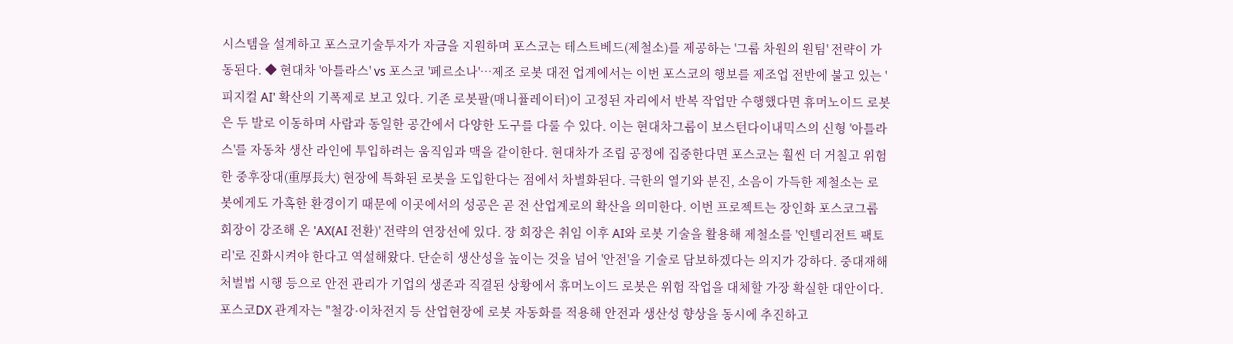시스템을 설계하고 포스코기술투자가 자금을 지원하며 포스코는 테스트베드(제철소)를 제공하는 '그룹 차원의 원팀' 전략이 가동된다. ◆ 현대차 '아틀라스' vs 포스코 '페르소나'…제조 로봇 대전 업계에서는 이번 포스코의 행보를 제조업 전반에 불고 있는 '피지컬 AI' 확산의 기폭제로 보고 있다. 기존 로봇팔(매니퓰레이터)이 고정된 자리에서 반복 작업만 수행했다면 휴머노이드 로봇은 두 발로 이동하며 사람과 동일한 공간에서 다양한 도구를 다룰 수 있다. 이는 현대차그룹이 보스턴다이내믹스의 신형 '아틀라스'를 자동차 생산 라인에 투입하려는 움직임과 맥을 같이한다. 현대차가 조립 공정에 집중한다면 포스코는 훨씬 더 거칠고 위험한 중후장대(重厚長大) 현장에 특화된 로봇을 도입한다는 점에서 차별화된다. 극한의 열기와 분진, 소음이 가득한 제철소는 로봇에게도 가혹한 환경이기 때문에 이곳에서의 성공은 곧 전 산업계로의 확산을 의미한다. 이번 프로젝트는 장인화 포스코그룹 회장이 강조해 온 'AX(AI 전환)' 전략의 연장선에 있다. 장 회장은 취임 이후 AI와 로봇 기술을 활용해 제철소를 '인텔리전트 팩토리'로 진화시켜야 한다고 역설해왔다. 단순히 생산성을 높이는 것을 넘어 '안전'을 기술로 담보하겠다는 의지가 강하다. 중대재해처벌법 시행 등으로 안전 관리가 기업의 생존과 직결된 상황에서 휴머노이드 로봇은 위험 작업을 대체할 가장 확실한 대안이다. 포스코DX 관계자는 "철강·이차전지 등 산업현장에 로봇 자동화를 적용해 안전과 생산성 향상을 동시에 추진하고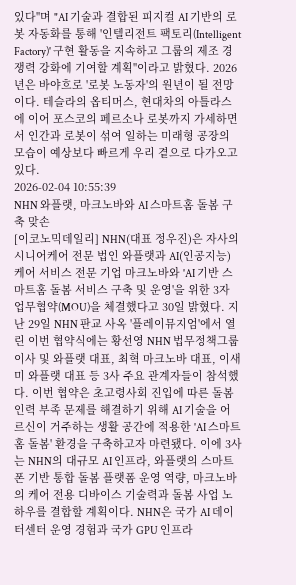있다"며 "AI 기술과 결합된 피지컬 AI 기반의 로봇 자동화를 통해 '인텔리전트 팩토리(Intelligent Factory)' 구현 활동을 지속하고 그룹의 제조 경쟁력 강화에 기여할 계획"이라고 밝혔다. 2026년은 바야흐로 '로봇 노동자'의 원년이 될 전망이다. 테슬라의 옵티머스, 현대차의 아틀라스에 이어 포스코의 페르소나 로봇까지 가세하면서 인간과 로봇이 섞여 일하는 미래형 공장의 모습이 예상보다 빠르게 우리 곁으로 다가오고 있다.
2026-02-04 10:55:39
NHN 와플랫, 마크노바와 AI 스마트홈 돌봄 구축 맞손
[이코노믹데일리] NHN(대표 정우진)은 자사의 시니어케어 전문 법인 와플랫과 AI(인공지능) 케어 서비스 전문 기업 마크노바와 'AI 기반 스마트홈 돌봄 서비스 구축 및 운영'을 위한 3자 업무협약(MOU)을 체결했다고 30일 밝혔다. 지난 29일 NHN 판교 사옥 '플레이뮤지엄'에서 열린 이번 협약식에는 황선영 NHN 법무정책그룹 이사 및 와플랫 대표, 최혁 마크노바 대표, 이새미 와플랫 대표 등 3사 주요 관계자들이 참석했다. 이번 협약은 초고령사회 진입에 따른 돌봄 인력 부족 문제를 해결하기 위해 AI 기술을 어르신이 거주하는 생활 공간에 적용한 'AI 스마트홈 돌봄' 환경을 구축하고자 마련됐다. 이에 3사는 NHN의 대규모 AI 인프라, 와플랫의 스마트폰 기반 통합 돌봄 플랫폼 운영 역량, 마크노바의 케어 전용 디바이스 기술력과 돌봄 사업 노하우를 결합할 계획이다. NHN은 국가 AI 데이터센터 운영 경험과 국가 GPU 인프라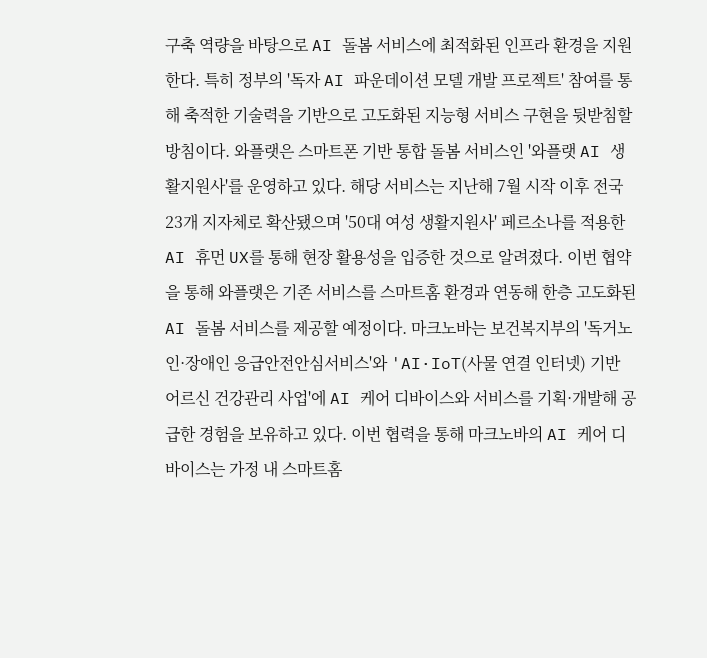구축 역량을 바탕으로 AI 돌봄 서비스에 최적화된 인프라 환경을 지원한다. 특히 정부의 '독자 AI 파운데이션 모델 개발 프로젝트' 참여를 통해 축적한 기술력을 기반으로 고도화된 지능형 서비스 구현을 뒷받침할 방침이다. 와플랫은 스마트폰 기반 통합 돌봄 서비스인 '와플랫 AI 생활지원사'를 운영하고 있다. 해당 서비스는 지난해 7월 시작 이후 전국 23개 지자체로 확산됐으며 '50대 여성 생활지원사' 페르소나를 적용한 AI 휴먼 UX를 통해 현장 활용성을 입증한 것으로 알려졌다. 이번 협약을 통해 와플랫은 기존 서비스를 스마트홈 환경과 연동해 한층 고도화된 AI 돌봄 서비스를 제공할 예정이다. 마크노바는 보건복지부의 '독거노인·장애인 응급안전안심서비스'와 'AI·IoT(사물 연결 인터넷) 기반 어르신 건강관리 사업'에 AI 케어 디바이스와 서비스를 기획·개발해 공급한 경험을 보유하고 있다. 이번 협력을 통해 마크노바의 AI 케어 디바이스는 가정 내 스마트홈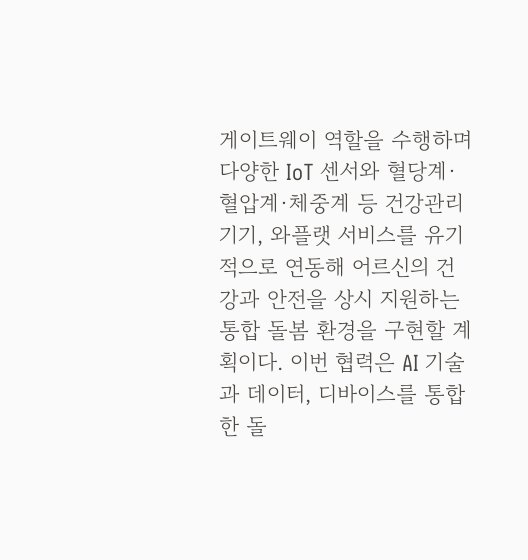게이트웨이 역할을 수행하며 다양한 IoT 센서와 혈당계·혈압계·체중계 등 건강관리 기기, 와플랫 서비스를 유기적으로 연동해 어르신의 건강과 안전을 상시 지원하는 통합 돌봄 환경을 구현할 계획이다. 이번 협력은 AI 기술과 데이터, 디바이스를 통합한 돌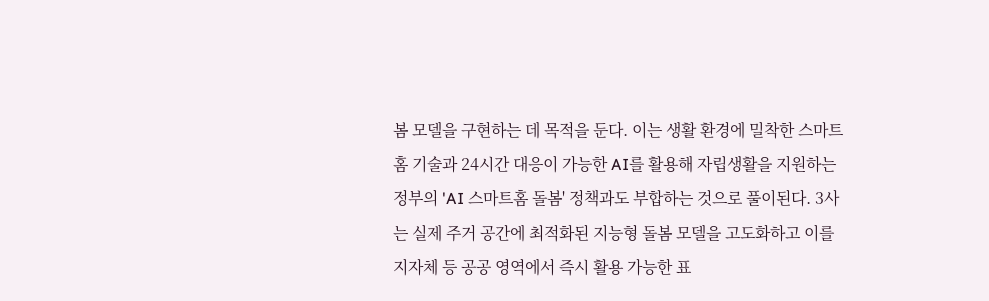봄 모델을 구현하는 데 목적을 둔다. 이는 생활 환경에 밀착한 스마트홈 기술과 24시간 대응이 가능한 AI를 활용해 자립생활을 지원하는 정부의 'AI 스마트홈 돌봄' 정책과도 부합하는 것으로 풀이된다. 3사는 실제 주거 공간에 최적화된 지능형 돌봄 모델을 고도화하고 이를 지자체 등 공공 영역에서 즉시 활용 가능한 표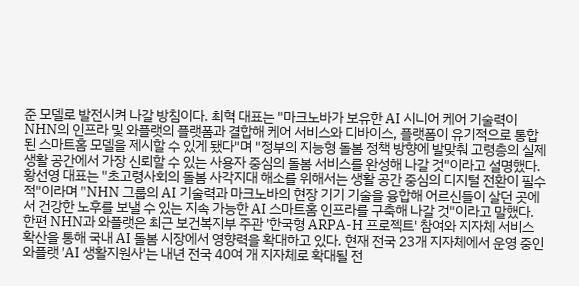준 모델로 발전시켜 나갈 방침이다. 최혁 대표는 "마크노바가 보유한 AI 시니어 케어 기술력이 NHN의 인프라 및 와플랫의 플랫폼과 결합해 케어 서비스와 디바이스, 플랫폼이 유기적으로 통합된 스마트홈 모델을 제시할 수 있게 됐다"며 "정부의 지능형 돌봄 정책 방향에 발맞춰 고령층의 실제 생활 공간에서 가장 신뢰할 수 있는 사용자 중심의 돌봄 서비스를 완성해 나갈 것"이라고 설명했다. 황선영 대표는 "초고령사회의 돌봄 사각지대 해소를 위해서는 생활 공간 중심의 디지털 전환이 필수적"이라며 "NHN 그룹의 AI 기술력과 마크노바의 현장 기기 기술을 융합해 어르신들이 살던 곳에서 건강한 노후를 보낼 수 있는 지속 가능한 AI 스마트홈 인프라를 구축해 나갈 것"이라고 말했다. 한편 NHN과 와플랫은 최근 보건복지부 주관 '한국형 ARPA-H 프로젝트' 참여와 지자체 서비스 확산을 통해 국내 AI 돌봄 시장에서 영향력을 확대하고 있다. 현재 전국 23개 지자체에서 운영 중인 와플랫 'AI 생활지원사'는 내년 전국 40여 개 지자체로 확대될 전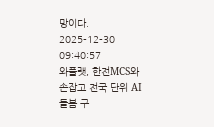망이다.
2025-12-30 09:40:57
와플랫, 한전MCS와 손잡고 전국 단위 AI 돌봄 구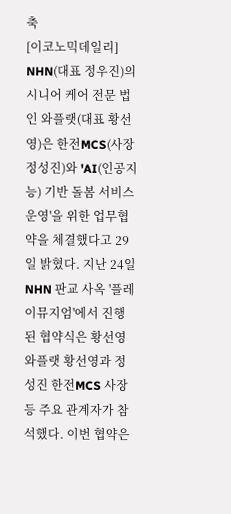축
[이코노믹데일리] NHN(대표 정우진)의 시니어 케어 전문 법인 와플랫(대표 황선영)은 한전MCS(사장 정성진)와 'AI(인공지능) 기반 돌봄 서비스 운영'을 위한 업무협약을 체결했다고 29일 밝혔다. 지난 24일 NHN 판교 사옥 '플레이뮤지엄'에서 진행된 협약식은 황선영 와플랫 황선영과 정성진 한전MCS 사장 등 주요 관계자가 참석했다. 이번 협약은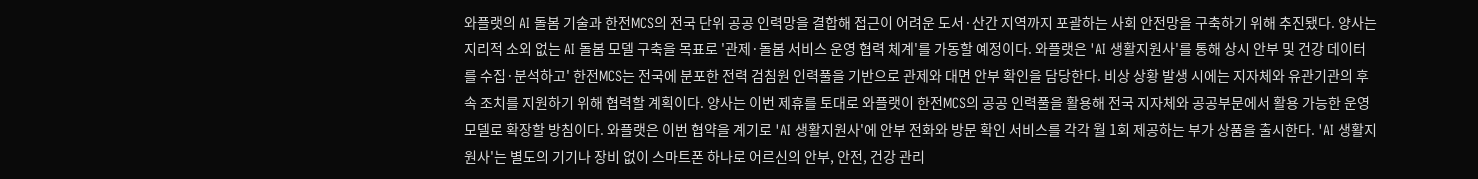와플랫의 AI 돌봄 기술과 한전MCS의 전국 단위 공공 인력망을 결합해 접근이 어려운 도서·산간 지역까지 포괄하는 사회 안전망을 구축하기 위해 추진됐다. 양사는 지리적 소외 없는 AI 돌봄 모델 구축을 목표로 '관제·돌봄 서비스 운영 협력 체계'를 가동할 예정이다. 와플랫은 'AI 생활지원사'를 통해 상시 안부 및 건강 데이터를 수집·분석하고' 한전MCS는 전국에 분포한 전력 검침원 인력풀을 기반으로 관제와 대면 안부 확인을 담당한다. 비상 상황 발생 시에는 지자체와 유관기관의 후속 조치를 지원하기 위해 협력할 계획이다. 양사는 이번 제휴를 토대로 와플랫이 한전MCS의 공공 인력풀을 활용해 전국 지자체와 공공부문에서 활용 가능한 운영 모델로 확장할 방침이다. 와플랫은 이번 협약을 계기로 'AI 생활지원사'에 안부 전화와 방문 확인 서비스를 각각 월 1회 제공하는 부가 상품을 출시한다. 'AI 생활지원사'는 별도의 기기나 장비 없이 스마트폰 하나로 어르신의 안부, 안전, 건강 관리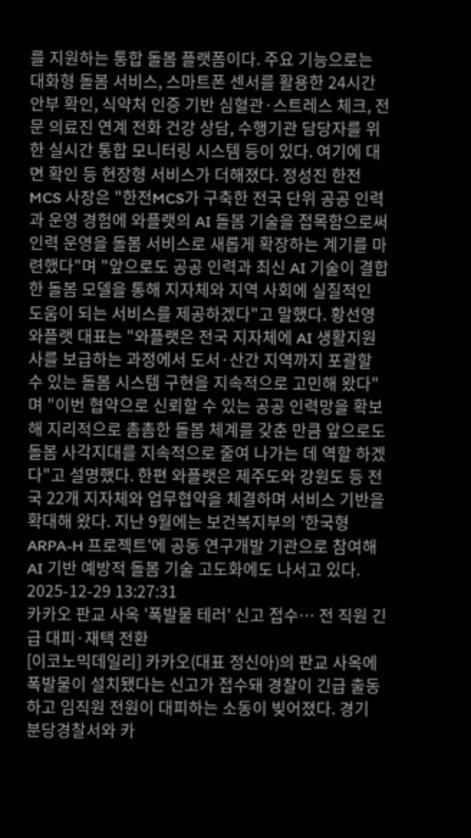를 지원하는 통합 돌봄 플랫폼이다. 주요 기능으로는 대화형 돌봄 서비스, 스마트폰 센서를 활용한 24시간 안부 확인, 식약처 인증 기반 심혈관·스트레스 체크, 전문 의료진 연계 전화 건강 상담, 수행기관 담당자를 위한 실시간 통합 모니터링 시스템 등이 있다. 여기에 대면 확인 등 현장형 서비스가 더해졌다. 정성진 한전MCS 사장은 "한전MCS가 구축한 전국 단위 공공 인력과 운영 경험에 와플랫의 AI 돌봄 기술을 접목함으로써 인력 운영을 돌봄 서비스로 새롭게 확장하는 계기를 마련했다"며 "앞으로도 공공 인력과 최신 AI 기술이 결합한 돌봄 모델을 통해 지자체와 지역 사회에 실질적인 도움이 되는 서비스를 제공하겠다"고 말했다. 황선영 와플랫 대표는 "와플랫은 전국 지자체에 AI 생활지원사를 보급하는 과정에서 도서·산간 지역까지 포괄할 수 있는 돌봄 시스템 구현을 지속적으로 고민해 왔다"며 "이번 협약으로 신뢰할 수 있는 공공 인력망을 확보해 지리적으로 촘촘한 돌봄 체계를 갖춘 만큼 앞으로도 돌봄 사각지대를 지속적으로 줄여 나가는 데 역할 하겠다"고 설명했다. 한편 와플랫은 제주도와 강원도 등 전국 22개 지자체와 업무협약을 체결하며 서비스 기반을 확대해 왔다. 지난 9월에는 보건복지부의 '한국형 ARPA-H 프로젝트'에 공동 연구개발 기관으로 참여해 AI 기반 예방적 돌봄 기술 고도화에도 나서고 있다.
2025-12-29 13:27:31
카카오 판교 사옥 '폭발물 테러' 신고 접수… 전 직원 긴급 대피·재택 전환
[이코노믹데일리] 카카오(대표 정신아)의 판교 사옥에 폭발물이 설치됐다는 신고가 접수돼 경찰이 긴급 출동하고 임직원 전원이 대피하는 소동이 빚어졌다. 경기 분당경찰서와 카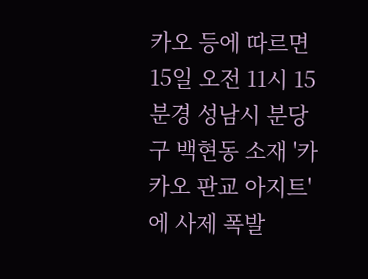카오 등에 따르면 15일 오전 11시 15분경 성남시 분당구 백현동 소재 '카카오 판교 아지트'에 사제 폭발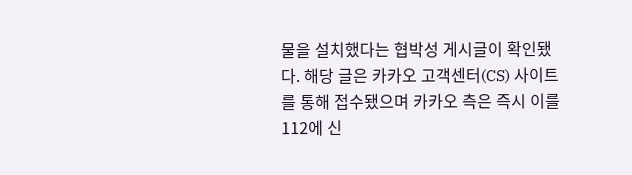물을 설치했다는 협박성 게시글이 확인됐다. 해당 글은 카카오 고객센터(CS) 사이트를 통해 접수됐으며 카카오 측은 즉시 이를 112에 신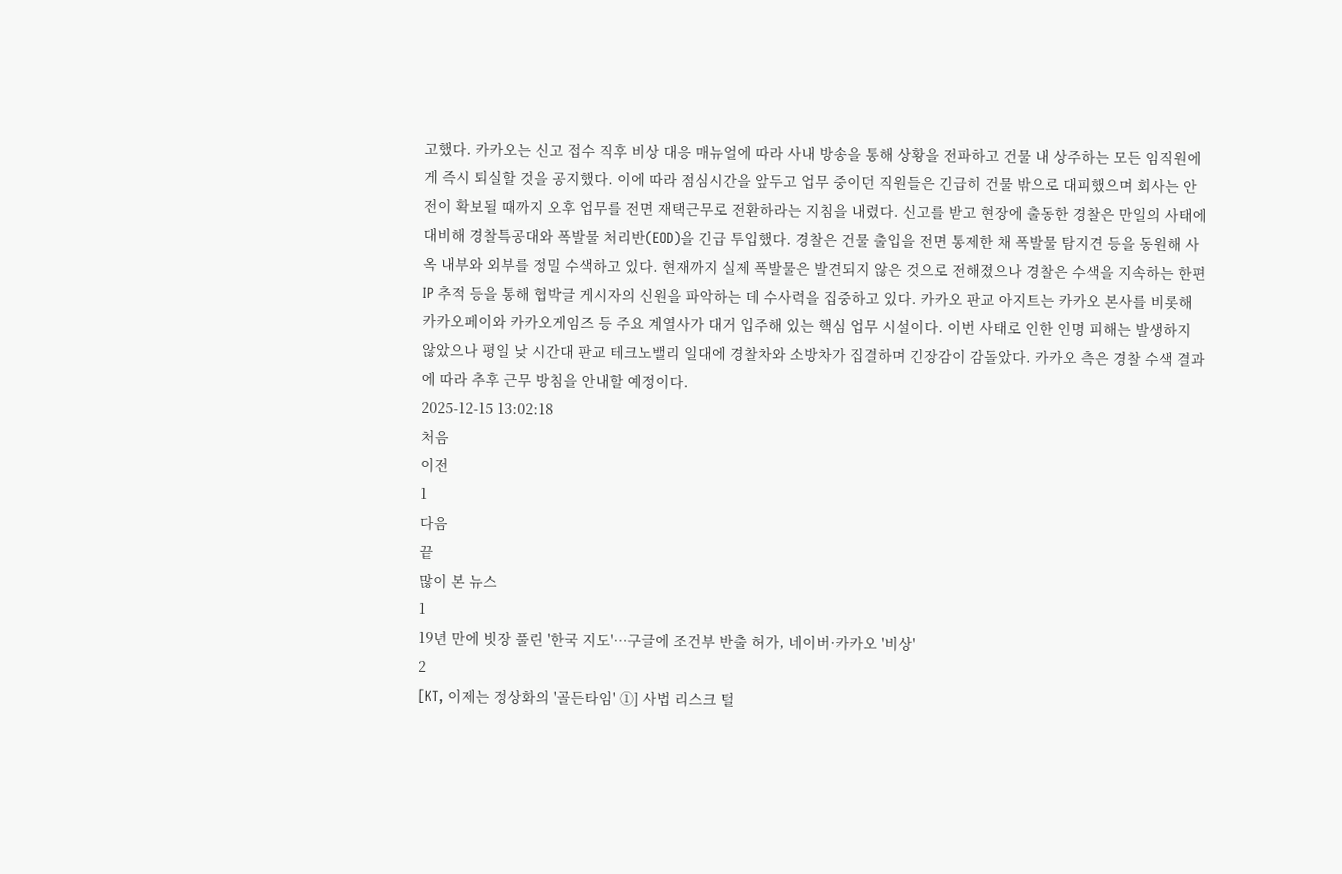고했다. 카카오는 신고 접수 직후 비상 대응 매뉴얼에 따라 사내 방송을 통해 상황을 전파하고 건물 내 상주하는 모든 임직원에게 즉시 퇴실할 것을 공지했다. 이에 따라 점심시간을 앞두고 업무 중이던 직원들은 긴급히 건물 밖으로 대피했으며 회사는 안전이 확보될 때까지 오후 업무를 전면 재택근무로 전환하라는 지침을 내렸다. 신고를 받고 현장에 출동한 경찰은 만일의 사태에 대비해 경찰특공대와 폭발물 처리반(EOD)을 긴급 투입했다. 경찰은 건물 출입을 전면 통제한 채 폭발물 탐지견 등을 동원해 사옥 내부와 외부를 정밀 수색하고 있다. 현재까지 실제 폭발물은 발견되지 않은 것으로 전해졌으나 경찰은 수색을 지속하는 한편 IP 추적 등을 통해 협박글 게시자의 신원을 파악하는 데 수사력을 집중하고 있다. 카카오 판교 아지트는 카카오 본사를 비롯해 카카오페이와 카카오게임즈 등 주요 계열사가 대거 입주해 있는 핵심 업무 시설이다. 이번 사태로 인한 인명 피해는 발생하지 않았으나 평일 낮 시간대 판교 테크노밸리 일대에 경찰차와 소방차가 집결하며 긴장감이 감돌았다. 카카오 측은 경찰 수색 결과에 따라 추후 근무 방침을 안내할 예정이다.
2025-12-15 13:02:18
처음
이전
1
다음
끝
많이 본 뉴스
1
19년 만에 빗장 풀린 '한국 지도'…구글에 조건부 반출 허가, 네이버·카카오 '비상'
2
[KT, 이제는 정상화의 '골든타임' ①] 사법 리스크 털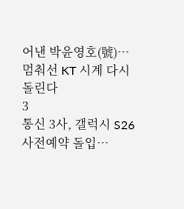어낸 박윤영호(號)… 멈춰선 KT 시계 다시 돌린다
3
통신 3사, 갤럭시 S26 사전예약 돌입…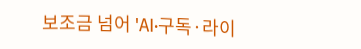보조금 넘어 'AI·구독·라이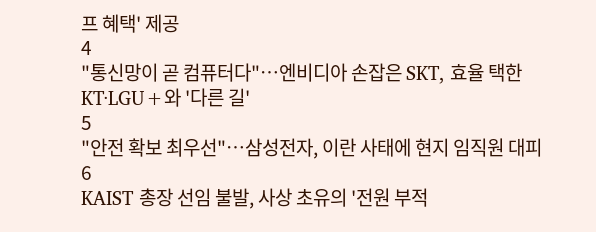프 혜택' 제공
4
"통신망이 곧 컴퓨터다"…엔비디아 손잡은 SKT, 효율 택한 KT·LGU+와 '다른 길'
5
"안전 확보 최우선"…삼성전자, 이란 사태에 현지 임직원 대피
6
KAIST 총장 선임 불발, 사상 초유의 '전원 부적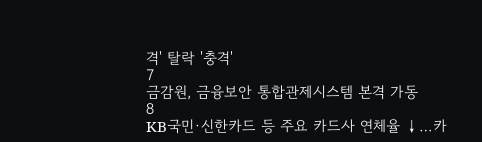격' 탈락 '충격'
7
금감원, 금융보안 통합관제시스템 본격 가동
8
KB국민·신한카드 등 주요 카드사 연체율 ↓…카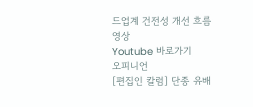드업계 건전성 개선 흐름
영상
Youtube 바로가기
오피니언
[편집인 칼럼] 단종 유배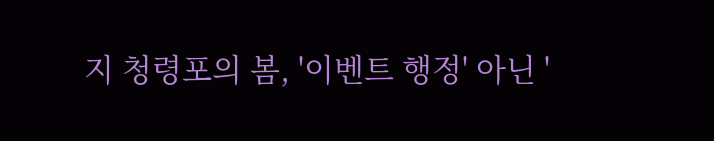지 청령포의 봄, '이벤트 행정' 아닌 '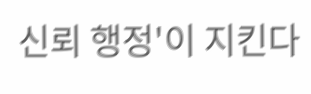신뢰 행정'이 지킨다